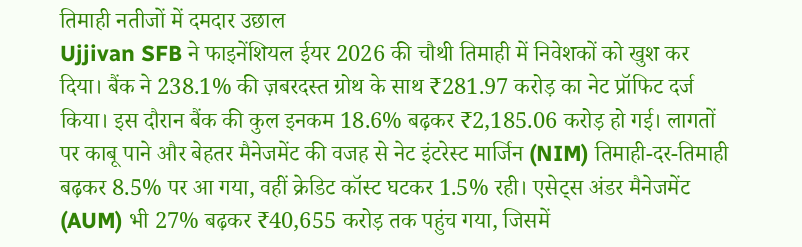तिमाही नतीजों में दमदार उछाल
Ujjivan SFB ने फाइनेंशियल ईयर 2026 की चौथी तिमाही में निवेशकों को खुश कर दिया। बैंक ने 238.1% की ज़बरदस्त ग्रोथ के साथ ₹281.97 करोड़ का नेट प्रॉफिट दर्ज किया। इस दौरान बैंक की कुल इनकम 18.6% बढ़कर ₹2,185.06 करोड़ हो गई। लागतों पर काबू पाने और बेहतर मैनेजमेंट की वजह से नेट इंटरेस्ट मार्जिन (NIM) तिमाही-दर-तिमाही बढ़कर 8.5% पर आ गया, वहीं क्रेडिट कॉस्ट घटकर 1.5% रही। एसेट्स अंडर मैनेजमेंट (AUM) भी 27% बढ़कर ₹40,655 करोड़ तक पहुंच गया, जिसमें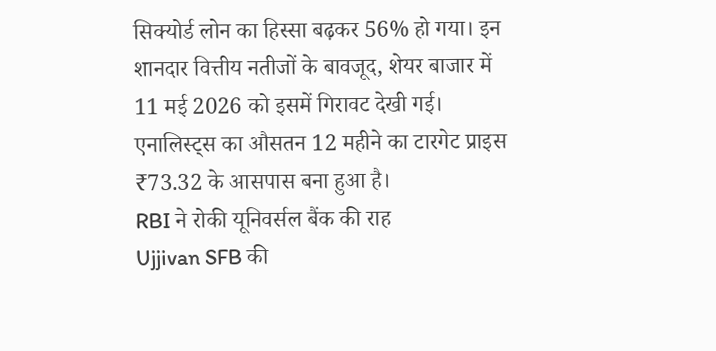सिक्योर्ड लोन का हिस्सा बढ़कर 56% हो गया। इन शानदार वित्तीय नतीजों के बावजूद, शेयर बाजार में 11 मई 2026 को इसमें गिरावट देखी गई। एनालिस्ट्स का औसतन 12 महीने का टारगेट प्राइस ₹73.32 के आसपास बना हुआ है।
RBI ने रोकी यूनिवर्सल बैंक की राह
Ujjivan SFB की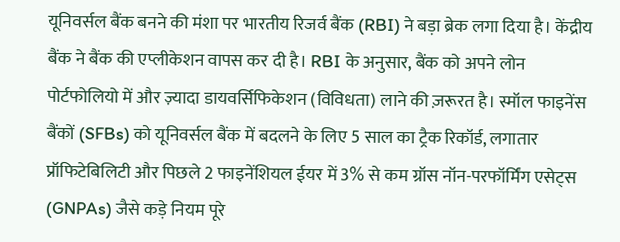यूनिवर्सल बैंक बनने की मंशा पर भारतीय रिजर्व बैंक (RBI) ने बड़ा ब्रेक लगा दिया है। केंद्रीय बैंक ने बैंक की एप्लीकेशन वापस कर दी है। RBI के अनुसार, बैंक को अपने लोन पोर्टफोलियो में और ज़्यादा डायवर्सिफिकेशन (विविधता) लाने की ज़रूरत है। स्मॉल फाइनेंस बैंकों (SFBs) को यूनिवर्सल बैंक में बदलने के लिए 5 साल का ट्रैक रिकॉर्ड, लगातार प्रॉफिटेबिलिटी और पिछले 2 फाइनेंशियल ईयर में 3% से कम ग्रॉस नॉन-परफॉर्मिंग एसेट्स (GNPAs) जैसे कड़े नियम पूरे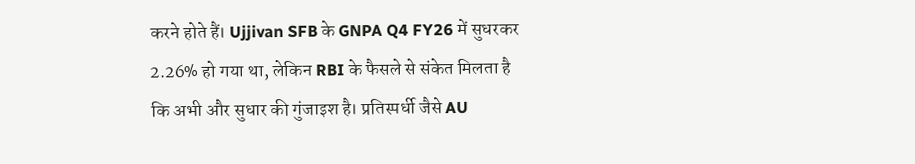करने होते हैं। Ujjivan SFB के GNPA Q4 FY26 में सुधरकर 2.26% हो गया था, लेकिन RBI के फैसले से संकेत मिलता है कि अभी और सुधार की गुंजाइश है। प्रतिस्पर्धी जैसे AU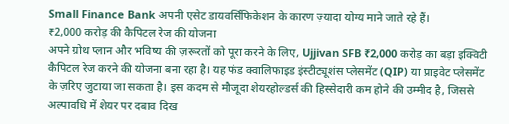Small Finance Bank अपनी एसेट डायवर्सिफिकेशन के कारण ज़्यादा योग्य माने जाते रहे हैं।
₹2,000 करोड़ की कैपिटल रेज की योजना
अपने ग्रोथ प्लान और भविष्य की ज़रूरतों को पूरा करने के लिए, Ujjivan SFB ₹2,000 करोड़ का बड़ा इक्विटी कैपिटल रेज करने की योजना बना रहा है। यह फंड क्वालिफाइड इंस्टीट्यूशंस प्लेसमेंट (QIP) या प्राइवेट प्लेसमेंट के ज़रिए जुटाया जा सकता है। इस कदम से मौजूदा शेयरहोल्डर्स की हिस्सेदारी कम होने की उम्मीद है, जिससे अल्पावधि में शेयर पर दबाव दिख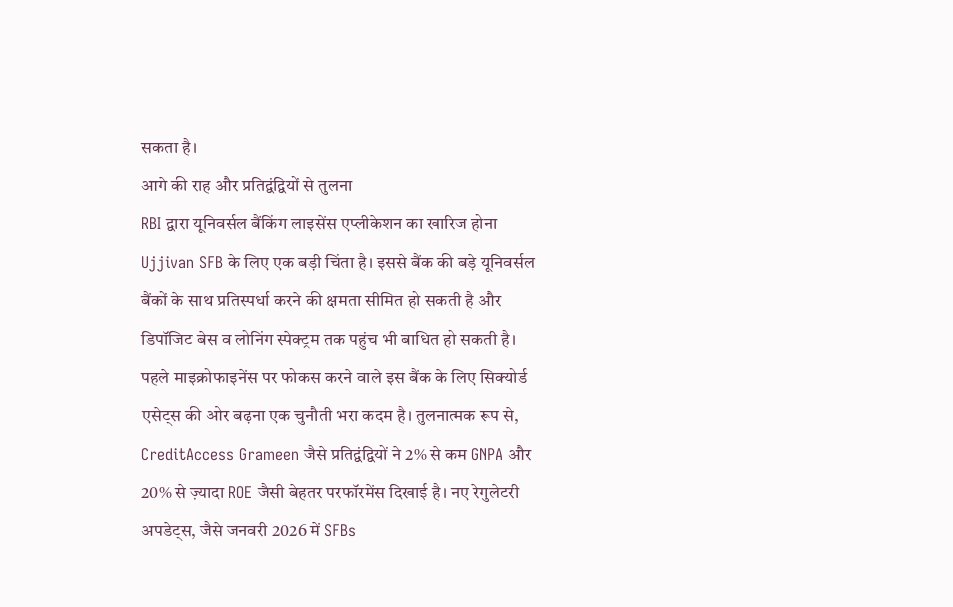सकता है।
आगे की राह और प्रतिद्वंद्वियों से तुलना
RBI द्वारा यूनिवर्सल बैंकिंग लाइसेंस एप्लीकेशन का खारिज होना Ujjivan SFB के लिए एक बड़ी चिंता है। इससे बैंक की बड़े यूनिवर्सल बैंकों के साथ प्रतिस्पर्धा करने की क्षमता सीमित हो सकती है और डिपॉजिट बेस व लोनिंग स्पेक्ट्रम तक पहुंच भी बाधित हो सकती है। पहले माइक्रोफाइनेंस पर फोकस करने वाले इस बैंक के लिए सिक्योर्ड एसेट्स की ओर बढ़ना एक चुनौती भरा कदम है। तुलनात्मक रूप से, CreditAccess Grameen जैसे प्रतिद्वंद्वियों ने 2% से कम GNPA और 20% से ज़्यादा ROE जैसी बेहतर परफॉरमेंस दिखाई है। नए रेगुलेटरी अपडेट्स, जैसे जनवरी 2026 में SFBs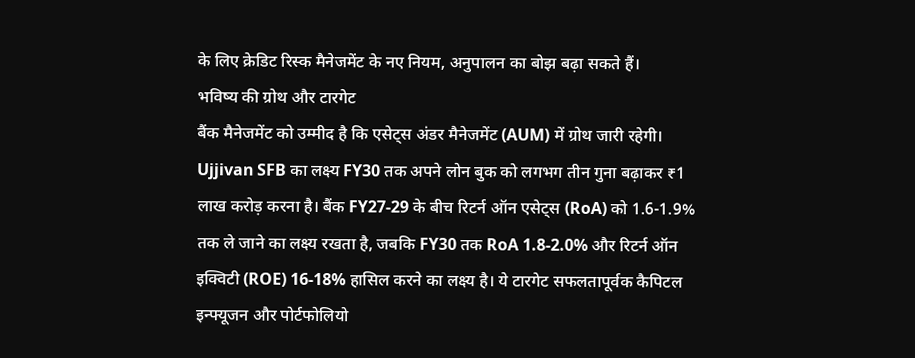के लिए क्रेडिट रिस्क मैनेजमेंट के नए नियम, अनुपालन का बोझ बढ़ा सकते हैं।
भविष्य की ग्रोथ और टारगेट
बैंक मैनेजमेंट को उम्मीद है कि एसेट्स अंडर मैनेजमेंट (AUM) में ग्रोथ जारी रहेगी। Ujjivan SFB का लक्ष्य FY30 तक अपने लोन बुक को लगभग तीन गुना बढ़ाकर ₹1 लाख करोड़ करना है। बैंक FY27-29 के बीच रिटर्न ऑन एसेट्स (RoA) को 1.6-1.9% तक ले जाने का लक्ष्य रखता है, जबकि FY30 तक RoA 1.8-2.0% और रिटर्न ऑन इक्विटी (ROE) 16-18% हासिल करने का लक्ष्य है। ये टारगेट सफलतापूर्वक कैपिटल इन्फ्यूजन और पोर्टफोलियो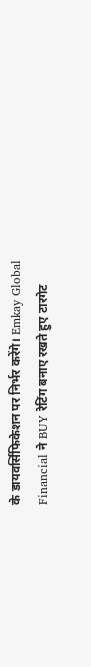के डायवर्सिफिकेशन पर निर्भर करेंगे। Emkay Global Financial ने BUY रेटिंग बनाए रखते हुए टारगेट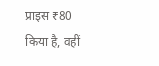प्राइस ₹80 किया है, वहीं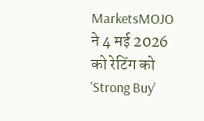MarketsMOJO ने 4 मई 2026 को रेटिंग को 'Strong Buy'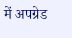में अपग्रेड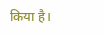किया है।